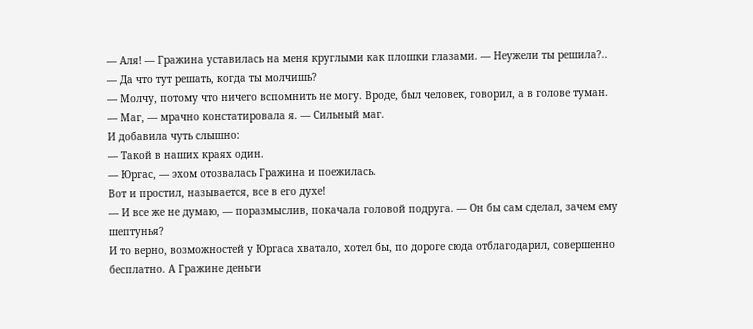— Аля! — Гражина уставилась на меня круглыми как плошки глазами. — Неужели ты решила?..
— Да что тут решать, когда ты молчишь?
— Молчу, потому что ничего вспомнить не могу. Вроде, был человек, говорил, а в голове туман.
— Маг, — мрачно констатировала я. — Сильный маг.
И добавила чуть слышно:
— Такой в наших краях один.
— Юргас, — эхом отозвалась Гражина и поежилась.
Вот и простил, называется, все в его духе!
— И все же не думаю, — поразмыслив, покачала головой подруга. — Он бы сам сделал, зачем ему шептунья?
И то верно, возможностей у Юргаса хватало, хотел бы, по дороге сюда отблагодарил, совершенно бесплатно. А Гражине деньги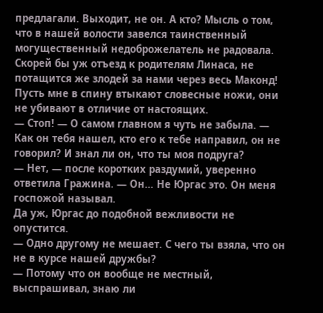предлагали. Выходит, не он. А кто? Мысль о том, что в нашей волости завелся таинственный могущественный недоброжелатель не радовала. Скорей бы уж отъезд к родителям Линаса, не потащится же злодей за нами через весь Маконд! Пусть мне в спину втыкают словесные ножи, они не убивают в отличие от настоящих.
— Стоп! — О самом главном я чуть не забыла. — Как он тебя нашел, кто его к тебе направил, он не говорил? И знал ли он, что ты моя подруга?
— Нет, — после коротких раздумий, уверенно ответила Гражина. — Он… Не Юргас это. Он меня госпожой называл.
Да уж, Юргас до подобной вежливости не опустится.
— Одно другому не мешает. С чего ты взяла, что он не в курсе нашей дружбы?
— Потому что он вообще не местный, выспрашивал, знаю ли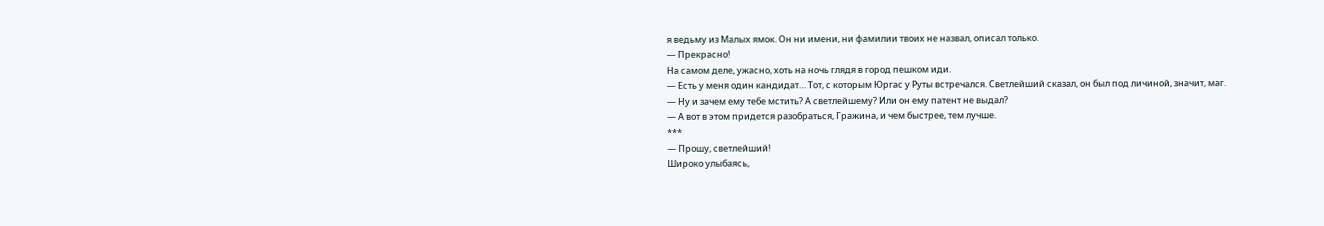я ведьму из Малых ямок. Он ни имени, ни фамилии твоих не назвал, описал только.
— Прекрасно!
На самом деле, ужасно, хоть на ночь глядя в город пешком иди.
— Есть у меня один кандидат… Тот, с которым Юргас у Руты встречался. Светлейший сказал, он был под личиной, значит, маг.
— Ну и зачем ему тебе мстить? А светлейшему? Или он ему патент не выдал?
— А вот в этом придется разобраться, Гражина, и чем быстрее, тем лучше.
***
— Прошу, светлейший!
Широко улыбаясь,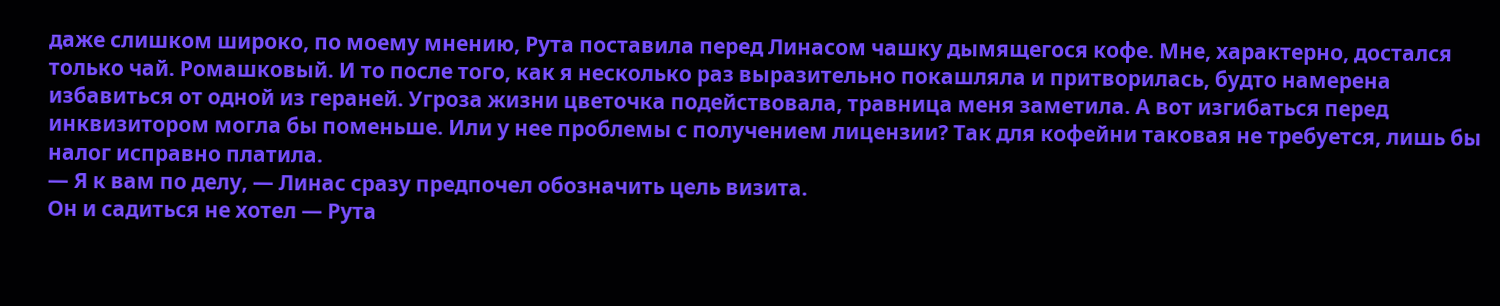даже слишком широко, по моему мнению, Рута поставила перед Линасом чашку дымящегося кофе. Мне, характерно, достался только чай. Ромашковый. И то после того, как я несколько раз выразительно покашляла и притворилась, будто намерена избавиться от одной из гераней. Угроза жизни цветочка подействовала, травница меня заметила. А вот изгибаться перед инквизитором могла бы поменьше. Или у нее проблемы с получением лицензии? Так для кофейни таковая не требуется, лишь бы налог исправно платила.
— Я к вам по делу, — Линас сразу предпочел обозначить цель визита.
Он и садиться не хотел — Рута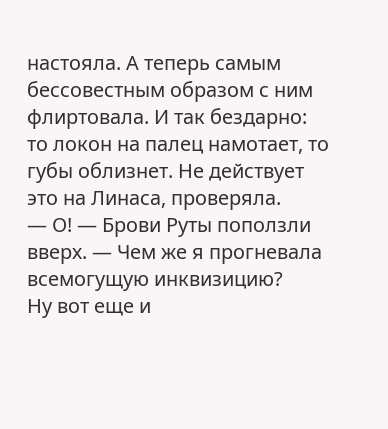настояла. А теперь самым бессовестным образом с ним флиртовала. И так бездарно: то локон на палец намотает, то губы облизнет. Не действует это на Линаса, проверяла.
— О! — Брови Руты поползли вверх. — Чем же я прогневала всемогущую инквизицию?
Ну вот еще и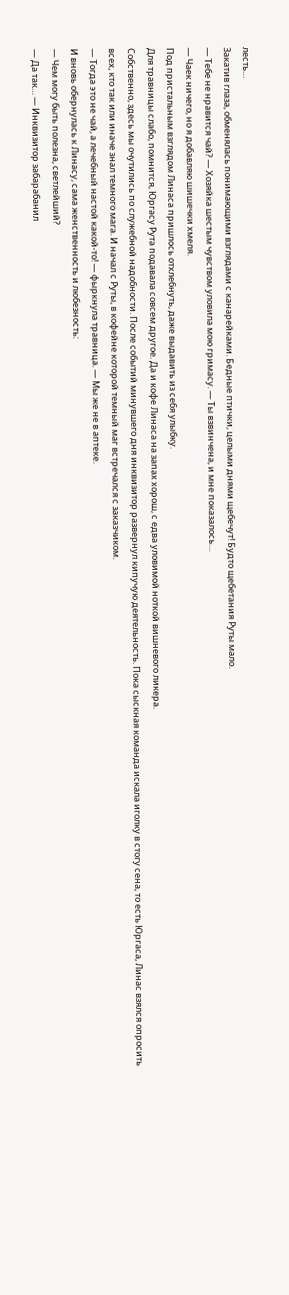лесть…
Закатив глаза, обменялась понимающими взглядами с канарейками. Бедные птички, целыми днями щебечут! Будто щебетания Руты мало.
— Тебе не нравится чай? — Хозяйка шестым чувством уловила мою гримасу. — Ты взвинчена, и мне показалось…
— Чаек ничего, но я добавляю шишечки хмеля.
Под пристальным взглядом Линаса пришлось отхлебнуть, даже выдавить из себя улыбку.
Для травницы слабо, помнится, Юргасу Рута подавала совсем другое. Да и кофе Линаса на запах хорош, с едва уловимой ноткой вишневого ликера.
Собственно, здесь мы очутились по служебной надобности. После событий минувшего дня инквизитор развернул кипучую деятельность. Пока сыскная команда искала иголку в стогу сена, то есть Юргаса, Линас взялся опросить всех, кто так или иначе знал темного мага. И начал с Руты, в кофейне которой темный маг встречался с заказчиком.
— Тогда это не чай, а лечебный настой какой-то! — фыркнула травница. — Мы же не в аптеке.
И вновь обернулась к Линасу, сама женственность и любезность:
— Чем могу быть полезна, светлейший?
— Да так… — Инквизитор забарабанил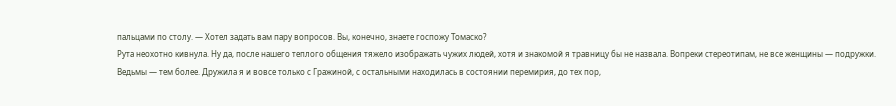пальцами по столу. — Хотел задать вам пару вопросов. Вы, конечно, знаете госпожу Томаско?
Рута неохотно кивнула. Ну да, после нашего теплого общения тяжело изображать чужих людей, хотя и знакомой я травницу бы не назвала. Вопреки стереотипам, не все женщины — подружки. Ведьмы — тем более. Дружила я и вовсе только с Гражиной, с остальными находилась в состоянии перемирия, до тех пор,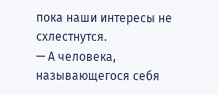пока наши интересы не схлестнутся.
— А человека, называющегося себя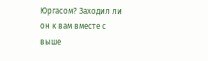Юргасом? Заходил ли он к вам вместе с выше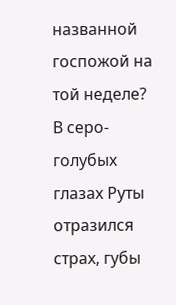названной госпожой на той неделе?
В серо-голубых глазах Руты отразился страх, губы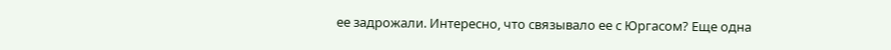ее задрожали. Интересно, что связывало ее с Юргасом? Еще одна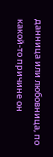данница или любовница, по какой-то причине он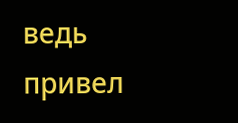ведь привел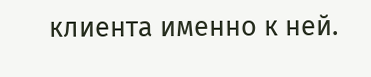клиента именно к ней.